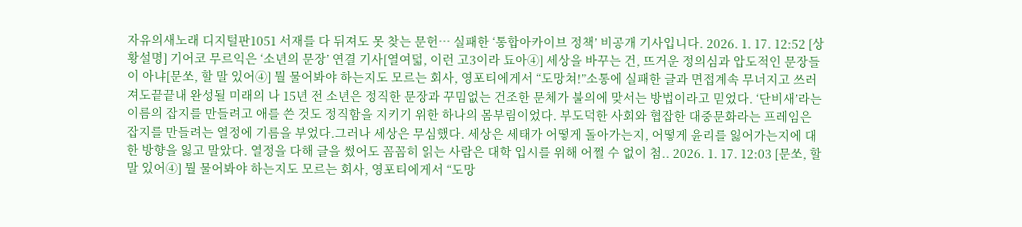자유의새노래 디지털판1051 서재를 다 뒤져도 못 찾는 문헌… 실패한 ‘통합아카이브 정책’ 비공개 기사입니다. 2026. 1. 17. 12:52 [상황설명] 기어코 무르익은 ‘소년의 문장’ 연결 기사[열여덟, 이런 고3이라 됴아④] 세상을 바꾸는 건, 뜨거운 정의심과 압도적인 문장들이 아냐[문쏘, 할 말 있어④] 뭘 물어봐야 하는지도 모르는 회사, 영포티에게서 “도망쳐!”소통에 실패한 글과 면접계속 무너지고 쓰러져도끝끝내 완성될 미래의 나 15년 전 소년은 정직한 문장과 꾸밈없는 건조한 문체가 불의에 맞서는 방법이라고 믿었다. ‘단비새’라는 이름의 잡지를 만들려고 애를 쓴 것도 정직함을 지키기 위한 하나의 몸부림이었다. 부도덕한 사회와 협잡한 대중문화라는 프레임은 잡지를 만들려는 열정에 기름을 부었다.그러나 세상은 무심했다. 세상은 세태가 어떻게 돌아가는지, 어떻게 윤리를 잃어가는지에 대한 방향을 잃고 말았다. 열정을 다해 글을 썼어도 꼼꼼히 읽는 사람은 대학 입시를 위해 어쩔 수 없이 첨.. 2026. 1. 17. 12:03 [문쏘, 할 말 있어④] 뭘 물어봐야 하는지도 모르는 회사, 영포티에게서 “도망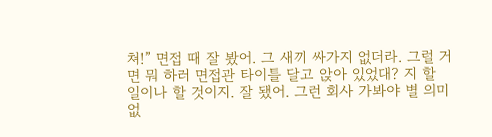쳐!” 면접 때 잘 봤어. 그 새끼 싸가지 없더라. 그럴 거면 뭐 하러 면접관 타이틀 달고 앉아 있었대? 지 할 일이나 할 것이지. 잘 됐어. 그런 회사 가봐야 별 의미 없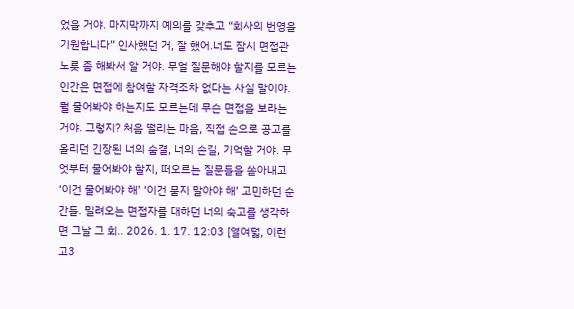었을 거야. 마지막까지 예의를 갖추고 “회사의 번영을 기원합니다” 인사했던 거, 잘 했어.너도 잠시 면접관 노릇 좀 해봐서 알 거야. 무얼 질문해야 할지를 모르는 인간은 면접에 참여할 자격조차 없다는 사실 말이야. 뭘 물어봐야 하는지도 모르는데 무슨 면접을 보라는 거야. 그렇지? 처음 떨리는 마음, 직접 손으로 공고를 올리던 긴장된 너의 숨결, 너의 손길, 기억할 거야. 무엇부터 물어봐야 할지, 떠오르는 질문들을 쏟아내고 ‘이건 물어봐야 해’ ‘이건 묻지 말아야 해’ 고민하던 순간들. 밀려오는 면접자를 대하던 너의 숙고를 생각하면 그날 그 회.. 2026. 1. 17. 12:03 [열여덟, 이런 고3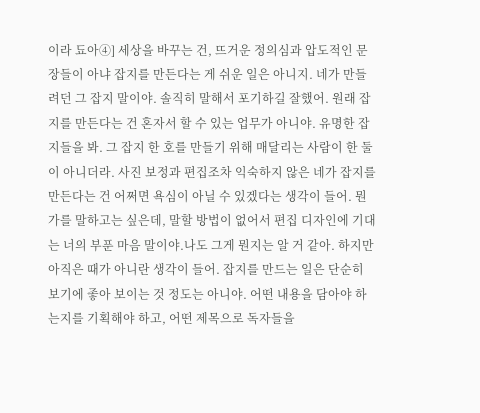이라 됴아④] 세상을 바꾸는 건, 뜨거운 정의심과 압도적인 문장들이 아냐 잡지를 만든다는 게 쉬운 일은 아니지. 네가 만들려던 그 잡지 말이야. 솔직히 말해서 포기하길 잘했어. 원래 잡지를 만든다는 건 혼자서 할 수 있는 업무가 아니야. 유명한 잡지들을 봐. 그 잡지 한 호를 만들기 위해 매달리는 사람이 한 둘이 아니더라. 사진 보정과 편집조차 익숙하지 않은 네가 잡지를 만든다는 건 어쩌면 욕심이 아닐 수 있겠다는 생각이 들어. 뭔가를 말하고는 싶은데, 말할 방법이 없어서 편집 디자인에 기대는 너의 부푼 마음 말이야.나도 그게 뭔지는 알 거 같아. 하지만 아직은 때가 아니란 생각이 들어. 잡지를 만드는 일은 단순히 보기에 좋아 보이는 것 정도는 아니야. 어떤 내용을 담아야 하는지를 기획해야 하고, 어떤 제목으로 독자들을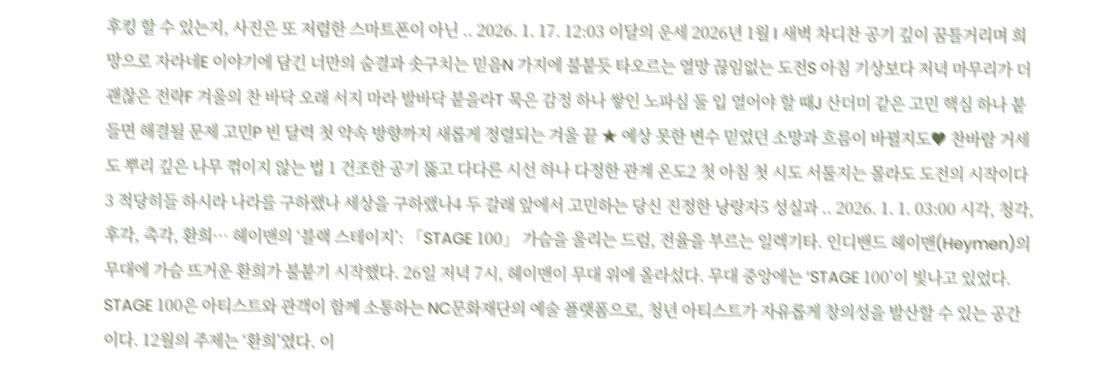후킹 할 수 있는지, 사진은 또 저렴한 스마트폰이 아닌 .. 2026. 1. 17. 12:03 이달의 운세 2026년 1월 I 새벽 차디찬 공기 깊이 꿈틀거리며 희망으로 자라네E 이야기에 담긴 너만의 숨결과 솟구치는 믿음N 가지에 불붙듯 타오르는 열망 끊임없는 도전S 아침 기상보다 저녁 마무리가 더 괜찮은 전략F 겨울의 찬 바닥 오래 서지 마라 발바닥 붙을라T 묵은 감정 하나 쌓인 노파심 둘 입 열어야 할 때J 산더미 같은 고민 핵심 하나 붙들면 해결될 문제 고민P 빈 달력 첫 약속 방향까지 새롭게 정렬되는 겨울 끝 ★ 예상 못한 변수 믿었던 소망과 흐름이 바뀔지도♥ 찬바람 거세도 뿌리 깊은 나무 꺾이지 않는 법 1 건조한 공기 뚫고 다다른 시선 하나 다정한 관계 온도2 첫 아침 첫 시도 서툴지는 몰라도 도전의 시작이다3 적당히들 하시라 나라를 구하랬나 세상을 구하랬나4 두 갈래 앞에서 고민하는 당신 진정한 낭랑자5 성실과 .. 2026. 1. 1. 03:00 시각, 청각, 후각, 촉각, 환희… 헤이맨의 ‘블랙 스테이지’: 「STAGE 100」 가슴을 울리는 드럼, 전율을 부르는 일렉기타. 인디밴드 헤이맨(Heymen)의 무대에 가슴 뜨거운 환희가 불붙기 시작했다. 26일 저녁 7시, 헤이맨이 무대 위에 올라섰다. 무대 중앙에는 ‘STAGE 100’이 빛나고 있었다. STAGE 100은 아티스트와 관객이 함께 소통하는 NC문화재단의 예술 플랫폼으로, 청년 아티스트가 자유롭게 창의성을 발산할 수 있는 공간이다. 12월의 주제는 ‘환희’였다. 이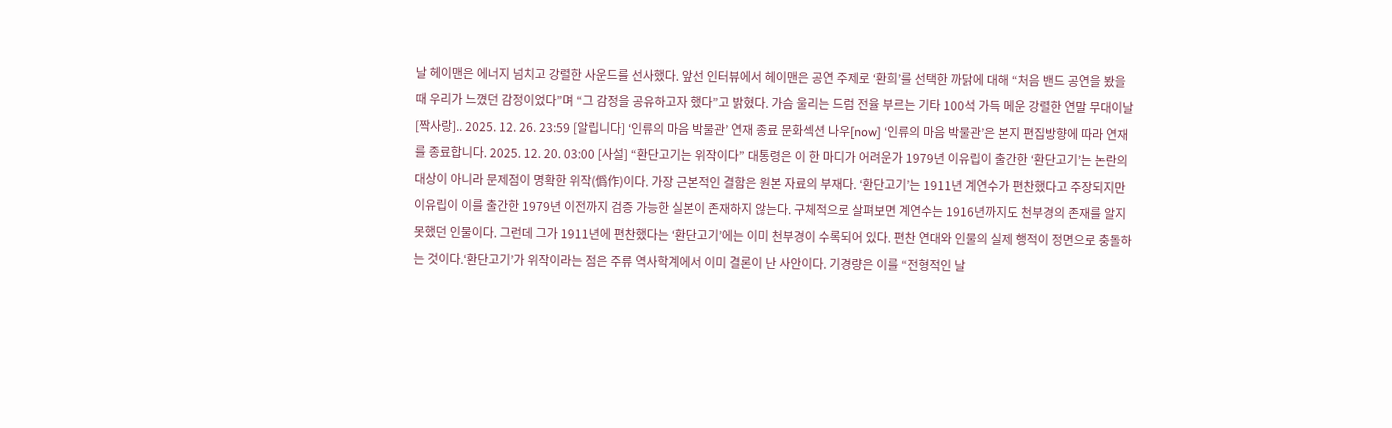날 헤이맨은 에너지 넘치고 강렬한 사운드를 선사했다. 앞선 인터뷰에서 헤이맨은 공연 주제로 ‘환희’를 선택한 까닭에 대해 “처음 밴드 공연을 봤을 때 우리가 느꼈던 감정이었다”며 “그 감정을 공유하고자 했다”고 밝혔다. 가슴 울리는 드럼 전율 부르는 기타 100석 가득 메운 강렬한 연말 무대이날 [짝사랑].. 2025. 12. 26. 23:59 [알립니다] ‘인류의 마음 박물관’ 연재 종료 문화섹션 나우[now] ‘인류의 마음 박물관’은 본지 편집방향에 따라 연재를 종료합니다. 2025. 12. 20. 03:00 [사설] “환단고기는 위작이다” 대통령은 이 한 마디가 어려운가 1979년 이유립이 출간한 ‘환단고기’는 논란의 대상이 아니라 문제점이 명확한 위작(僞作)이다. 가장 근본적인 결함은 원본 자료의 부재다. ‘환단고기’는 1911년 계연수가 편찬했다고 주장되지만 이유립이 이를 출간한 1979년 이전까지 검증 가능한 실본이 존재하지 않는다. 구체적으로 살펴보면 계연수는 1916년까지도 천부경의 존재를 알지 못했던 인물이다. 그런데 그가 1911년에 편찬했다는 ‘환단고기’에는 이미 천부경이 수록되어 있다. 편찬 연대와 인물의 실제 행적이 정면으로 충돌하는 것이다.‘환단고기’가 위작이라는 점은 주류 역사학계에서 이미 결론이 난 사안이다. 기경량은 이를 “전형적인 날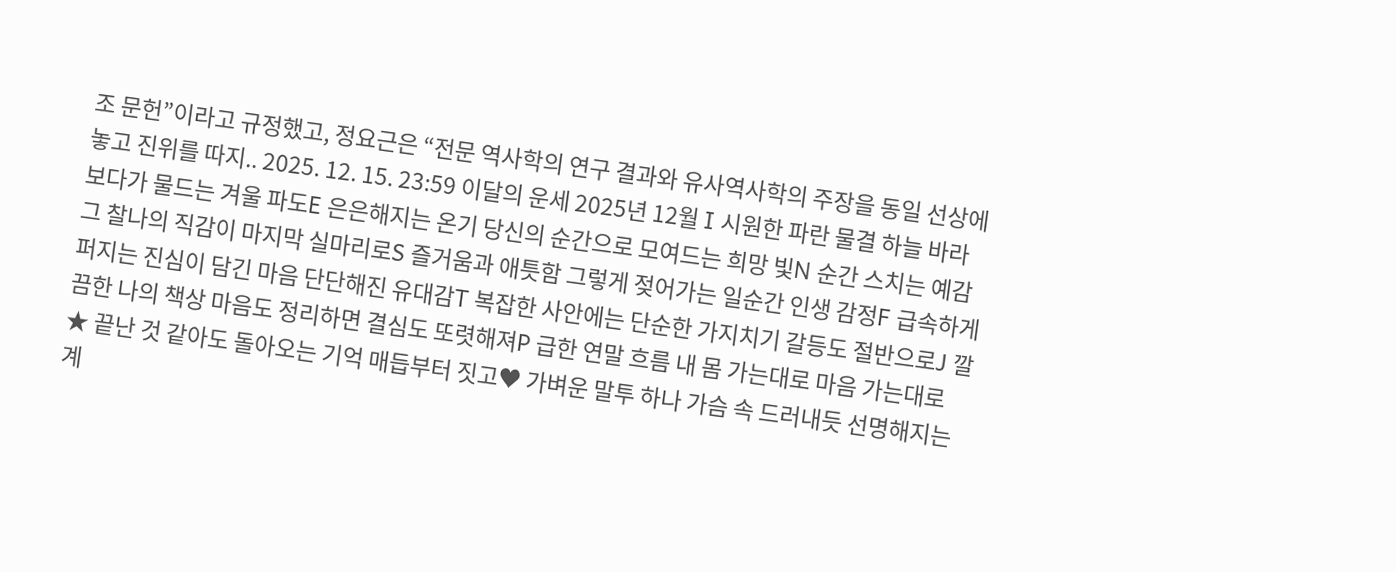조 문헌”이라고 규정했고, 정요근은 “전문 역사학의 연구 결과와 유사역사학의 주장을 동일 선상에 놓고 진위를 따지.. 2025. 12. 15. 23:59 이달의 운세 2025년 12월 I 시원한 파란 물결 하늘 바라보다가 물드는 겨울 파도E 은은해지는 온기 당신의 순간으로 모여드는 희망 빛N 순간 스치는 예감 그 찰나의 직감이 마지막 실마리로S 즐거움과 애틋함 그렇게 젖어가는 일순간 인생 감정F 급속하게 퍼지는 진심이 담긴 마음 단단해진 유대감T 복잡한 사안에는 단순한 가지치기 갈등도 절반으로J 깔끔한 나의 책상 마음도 정리하면 결심도 또렷해져P 급한 연말 흐름 내 몸 가는대로 마음 가는대로 ★ 끝난 것 같아도 돌아오는 기억 매듭부터 짓고♥ 가벼운 말투 하나 가슴 속 드러내듯 선명해지는 계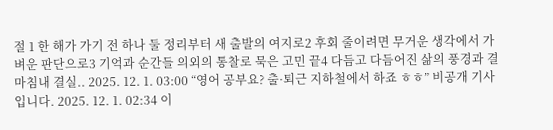절 1 한 해가 가기 전 하나 둘 정리부터 새 출발의 여지로2 후회 줄이려면 무거운 생각에서 가벼운 판단으로3 기억과 순간들 의외의 통찰로 묵은 고민 끝4 다듬고 다듬어진 삶의 풍경과 결 마침내 결실.. 2025. 12. 1. 03:00 “영어 공부요? 출·퇴근 지하철에서 하죠 ㅎㅎ” 비공개 기사입니다. 2025. 12. 1. 02:34 이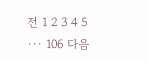전 1 2 3 4 5 ··· 106 다음